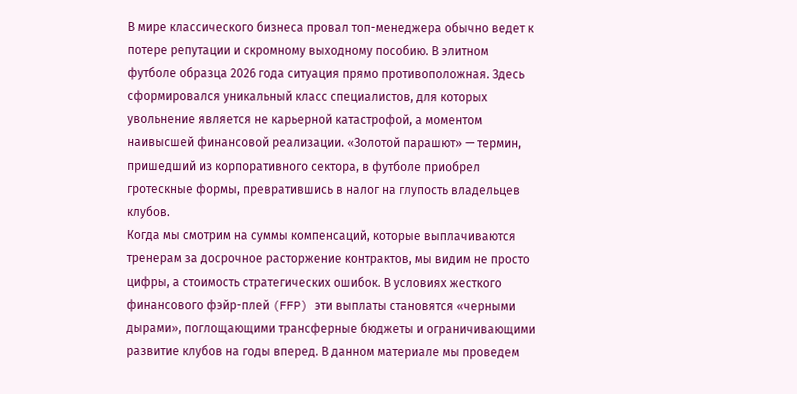В мире классического бизнеса провал топ-менеджера обычно ведет к потере репутации и скромному выходному пособию. В элитном футболе образца 2026 года ситуация прямо противоположная. Здесь сформировался уникальный класс специалистов, для которых увольнение является не карьерной катастрофой, а моментом наивысшей финансовой реализации. «Золотой парашют» — термин, пришедший из корпоративного сектора, в футболе приобрел гротескные формы, превратившись в налог на глупость владельцев клубов.
Когда мы смотрим на суммы компенсаций, которые выплачиваются тренерам за досрочное расторжение контрактов, мы видим не просто цифры, а стоимость стратегических ошибок. В условиях жесткого финансового фэйр-плей (FFP) эти выплаты становятся «черными дырами», поглощающими трансферные бюджеты и ограничивающими развитие клубов на годы вперед. В данном материале мы проведем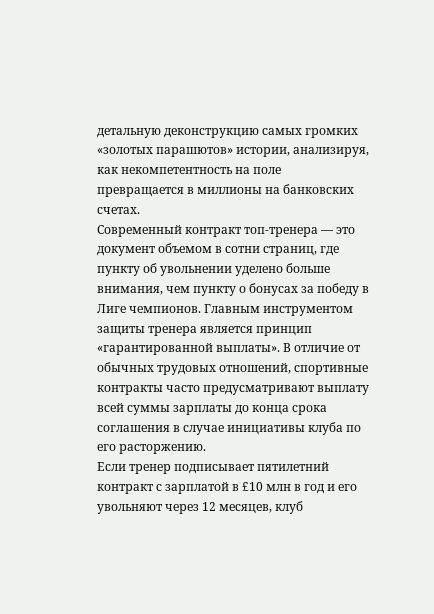детальную деконструкцию самых громких «золотых парашютов» истории, анализируя, как некомпетентность на поле превращается в миллионы на банковских счетах.
Современный контракт топ-тренера — это документ объемом в сотни страниц, где пункту об увольнении уделено больше внимания, чем пункту о бонусах за победу в Лиге чемпионов. Главным инструментом защиты тренера является принцип «гарантированной выплаты». В отличие от обычных трудовых отношений, спортивные контракты часто предусматривают выплату всей суммы зарплаты до конца срока соглашения в случае инициативы клуба по его расторжению.
Если тренер подписывает пятилетний контракт с зарплатой в £10 млн в год и его увольняют через 12 месяцев, клуб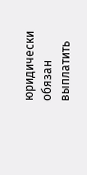юридически обязан выплатить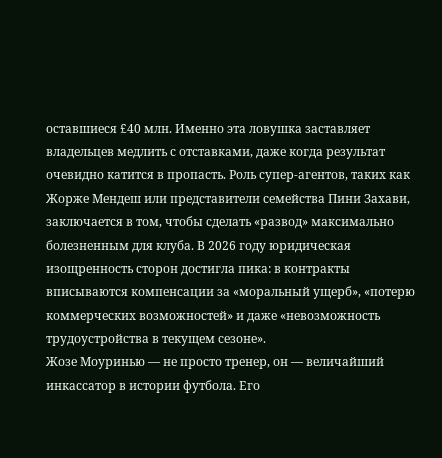оставшиеся £40 млн. Именно эта ловушка заставляет владельцев медлить с отставками, даже когда результат очевидно катится в пропасть. Роль супер-агентов, таких как Жорже Мендеш или представители семейства Пини Захави, заключается в том, чтобы сделать «развод» максимально болезненным для клуба. В 2026 году юридическая изощренность сторон достигла пика: в контракты вписываются компенсации за «моральный ущерб», «потерю коммерческих возможностей» и даже «невозможность трудоустройства в текущем сезоне».
Жозе Моуринью — не просто тренер, он — величайший инкассатор в истории футбола. Его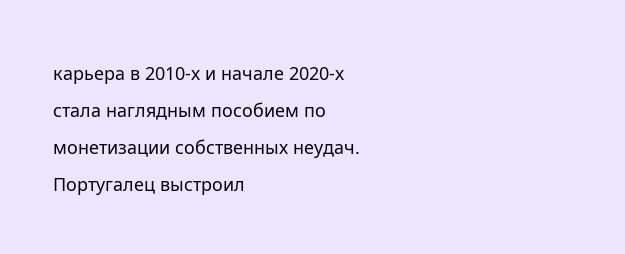карьера в 2010-х и начале 2020-х стала наглядным пособием по монетизации собственных неудач. Португалец выстроил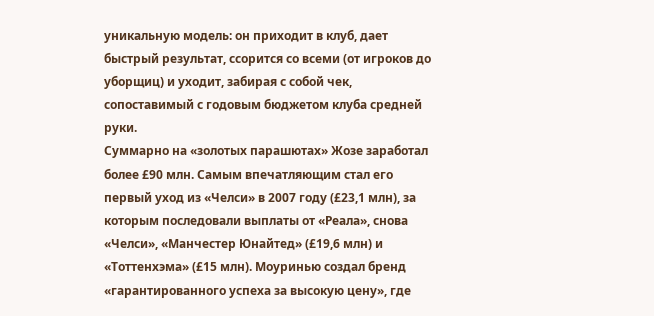уникальную модель: он приходит в клуб, дает быстрый результат, ссорится со всеми (от игроков до уборщиц) и уходит, забирая с собой чек, сопоставимый с годовым бюджетом клуба средней руки.
Суммарно на «золотых парашютах» Жозе заработал более £90 млн. Самым впечатляющим стал его первый уход из «Челси» в 2007 году (£23,1 млн), за которым последовали выплаты от «Реала», снова «Челси», «Манчестер Юнайтед» (£19,6 млн) и «Тоттенхэма» (£15 млн). Моуринью создал бренд «гарантированного успеха за высокую цену», где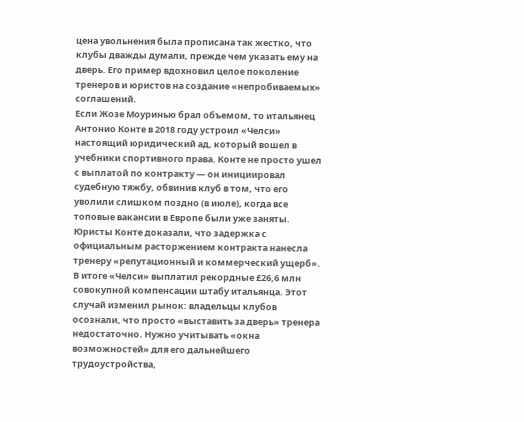цена увольнения была прописана так жестко, что клубы дважды думали, прежде чем указать ему на дверь. Его пример вдохновил целое поколение тренеров и юристов на создание «непробиваемых» соглашений.
Если Жозе Моуринью брал объемом, то итальянец Антонио Конте в 2018 году устроил «Челси» настоящий юридический ад, который вошел в учебники спортивного права. Конте не просто ушел с выплатой по контракту — он инициировал судебную тяжбу, обвинив клуб в том, что его уволили слишком поздно (в июле), когда все топовые вакансии в Европе были уже заняты.
Юристы Конте доказали, что задержка с официальным расторжением контракта нанесла тренеру «репутационный и коммерческий ущерб». В итоге «Челси» выплатил рекордные £26,6 млн совокупной компенсации штабу итальянца. Этот случай изменил рынок: владельцы клубов осознали, что просто «выставить за дверь» тренера недостаточно. Нужно учитывать «окна возможностей» для его дальнейшего трудоустройства,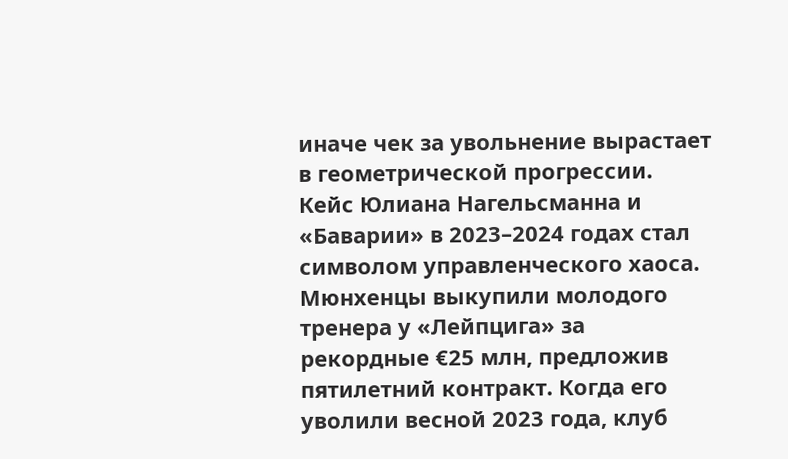иначе чек за увольнение вырастает в геометрической прогрессии.
Кейс Юлиана Нагельсманна и «Баварии» в 2023–2024 годах стал символом управленческого хаоса. Мюнхенцы выкупили молодого тренера у «Лейпцига» за рекордные €25 млн, предложив пятилетний контракт. Когда его уволили весной 2023 года, клуб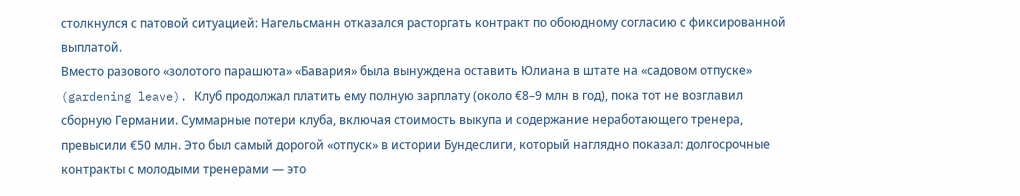столкнулся с патовой ситуацией: Нагельсманн отказался расторгать контракт по обоюдному согласию с фиксированной выплатой.
Вместо разового «золотого парашюта» «Бавария» была вынуждена оставить Юлиана в штате на «садовом отпуске» (gardening leave). Клуб продолжал платить ему полную зарплату (около €8–9 млн в год), пока тот не возглавил сборную Германии. Суммарные потери клуба, включая стоимость выкупа и содержание неработающего тренера, превысили €50 млн. Это был самый дорогой «отпуск» в истории Бундеслиги, который наглядно показал: долгосрочные контракты с молодыми тренерами — это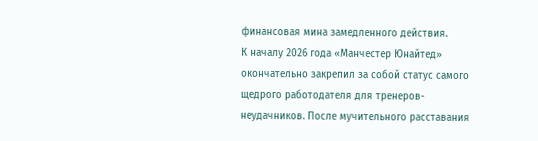финансовая мина замедленного действия.
К началу 2026 года «Манчестер Юнайтед» окончательно закрепил за собой статус самого щедрого работодателя для тренеров-неудачников. После мучительного расставания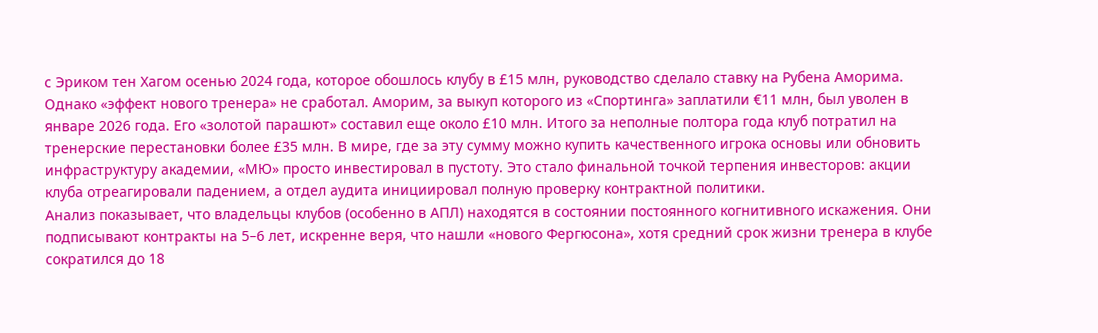с Эриком тен Хагом осенью 2024 года, которое обошлось клубу в £15 млн, руководство сделало ставку на Рубена Аморима.
Однако «эффект нового тренера» не сработал. Аморим, за выкуп которого из «Спортинга» заплатили €11 млн, был уволен в январе 2026 года. Его «золотой парашют» составил еще около £10 млн. Итого за неполные полтора года клуб потратил на тренерские перестановки более £35 млн. В мире, где за эту сумму можно купить качественного игрока основы или обновить инфраструктуру академии, «МЮ» просто инвестировал в пустоту. Это стало финальной точкой терпения инвесторов: акции клуба отреагировали падением, а отдел аудита инициировал полную проверку контрактной политики.
Анализ показывает, что владельцы клубов (особенно в АПЛ) находятся в состоянии постоянного когнитивного искажения. Они подписывают контракты на 5–6 лет, искренне веря, что нашли «нового Фергюсона», хотя средний срок жизни тренера в клубе сократился до 18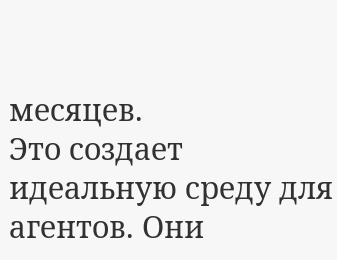месяцев.
Это создает идеальную среду для агентов. Они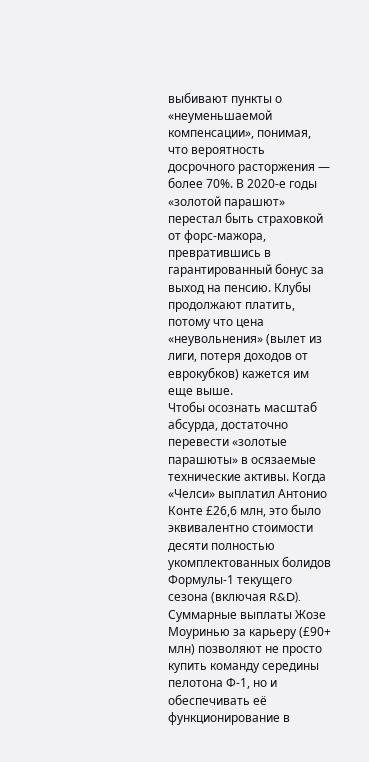выбивают пункты о «неуменьшаемой компенсации», понимая, что вероятность досрочного расторжения — более 70%. В 2020-е годы «золотой парашют» перестал быть страховкой от форс-мажора, превратившись в гарантированный бонус за выход на пенсию. Клубы продолжают платить, потому что цена «неувольнения» (вылет из лиги, потеря доходов от еврокубков) кажется им еще выше.
Чтобы осознать масштаб абсурда, достаточно перевести «золотые парашюты» в осязаемые технические активы. Когда «Челси» выплатил Антонио Конте £26,6 млн, это было эквивалентно стоимости десяти полностью укомплектованных болидов Формулы-1 текущего сезона (включая R&D).
Суммарные выплаты Жозе Моуринью за карьеру (£90+ млн) позволяют не просто купить команду середины пелотона Ф-1, но и обеспечивать её функционирование в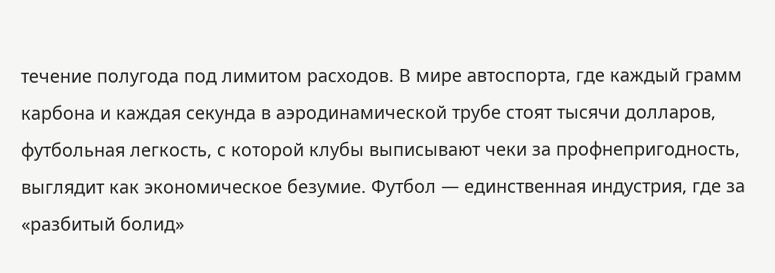течение полугода под лимитом расходов. В мире автоспорта, где каждый грамм карбона и каждая секунда в аэродинамической трубе стоят тысячи долларов, футбольная легкость, с которой клубы выписывают чеки за профнепригодность, выглядит как экономическое безумие. Футбол — единственная индустрия, где за «разбитый болид»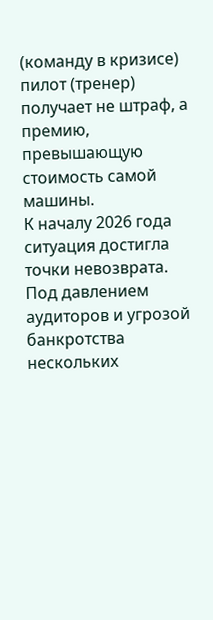(команду в кризисе) пилот (тренер) получает не штраф, а премию, превышающую стоимость самой машины.
К началу 2026 года ситуация достигла точки невозврата. Под давлением аудиторов и угрозой банкротства нескольких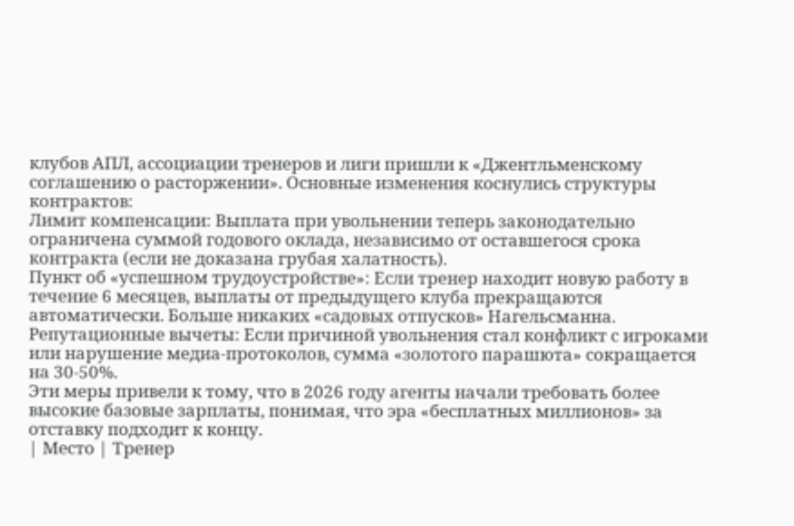клубов АПЛ, ассоциации тренеров и лиги пришли к «Джентльменскому соглашению о расторжении». Основные изменения коснулись структуры контрактов:
Лимит компенсации: Выплата при увольнении теперь законодательно ограничена суммой годового оклада, независимо от оставшегося срока контракта (если не доказана грубая халатность).
Пункт об «успешном трудоустройстве»: Если тренер находит новую работу в течение 6 месяцев, выплаты от предыдущего клуба прекращаются автоматически. Больше никаких «садовых отпусков» Нагельсманна.
Репутационные вычеты: Если причиной увольнения стал конфликт с игроками или нарушение медиа-протоколов, сумма «золотого парашюта» сокращается на 30-50%.
Эти меры привели к тому, что в 2026 году агенты начали требовать более высокие базовые зарплаты, понимая, что эра «бесплатных миллионов» за отставку подходит к концу.
| Место | Тренер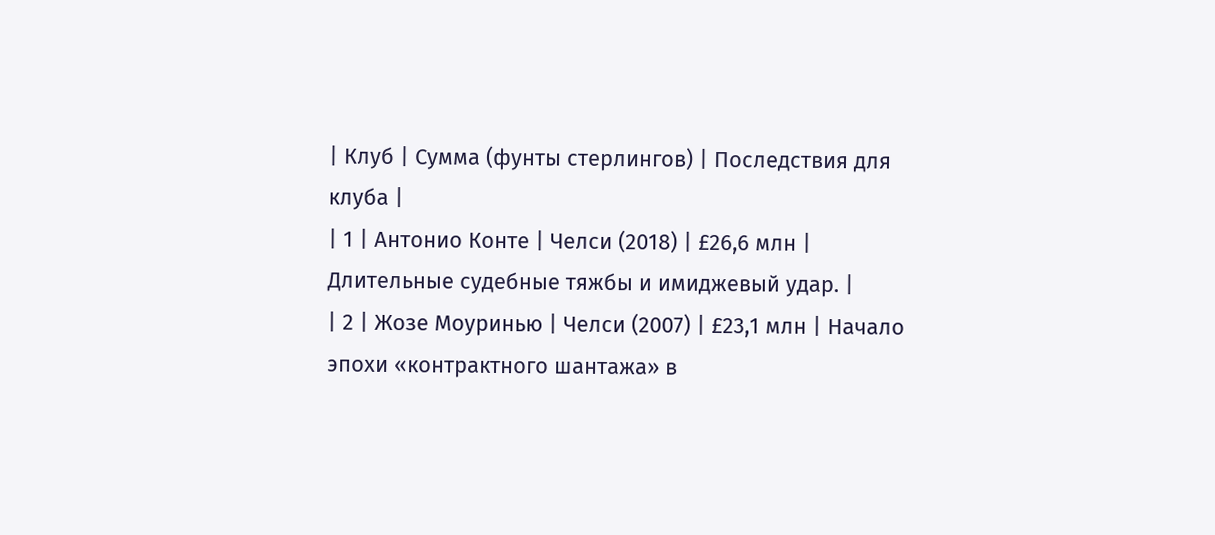| Клуб | Сумма (фунты стерлингов) | Последствия для клуба |
| 1 | Антонио Конте | Челси (2018) | £26,6 млн | Длительные судебные тяжбы и имиджевый удар. |
| 2 | Жозе Моуринью | Челси (2007) | £23,1 млн | Начало эпохи «контрактного шантажа» в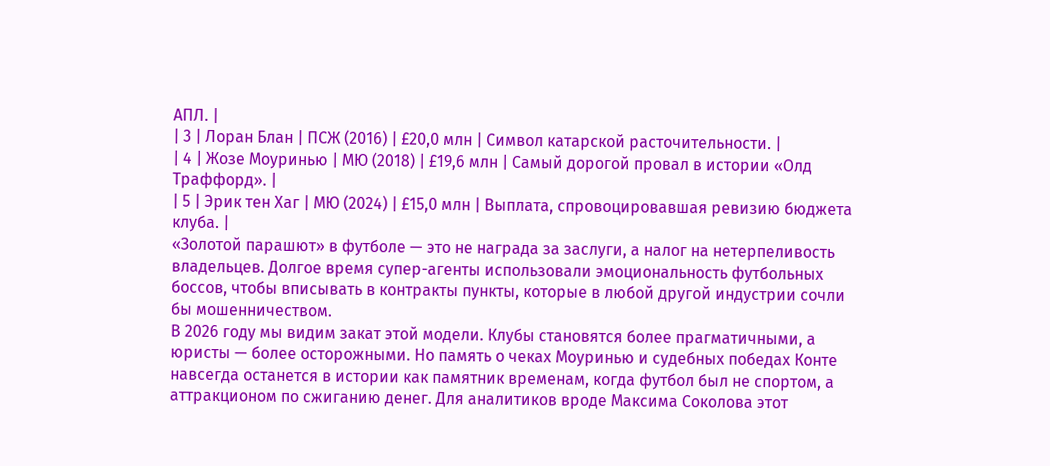АПЛ. |
| 3 | Лоран Блан | ПСЖ (2016) | £20,0 млн | Символ катарской расточительности. |
| 4 | Жозе Моуринью | МЮ (2018) | £19,6 млн | Самый дорогой провал в истории «Олд Траффорд». |
| 5 | Эрик тен Хаг | МЮ (2024) | £15,0 млн | Выплата, спровоцировавшая ревизию бюджета клуба. |
«Золотой парашют» в футболе — это не награда за заслуги, а налог на нетерпеливость владельцев. Долгое время супер-агенты использовали эмоциональность футбольных боссов, чтобы вписывать в контракты пункты, которые в любой другой индустрии сочли бы мошенничеством.
В 2026 году мы видим закат этой модели. Клубы становятся более прагматичными, а юристы — более осторожными. Но память о чеках Моуринью и судебных победах Конте навсегда останется в истории как памятник временам, когда футбол был не спортом, а аттракционом по сжиганию денег. Для аналитиков вроде Максима Соколова этот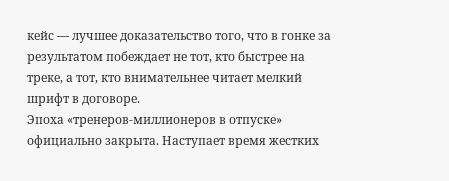кейс — лучшее доказательство того, что в гонке за результатом побеждает не тот, кто быстрее на треке, а тот, кто внимательнее читает мелкий шрифт в договоре.
Эпоха «тренеров-миллионеров в отпуске» официально закрыта. Наступает время жестких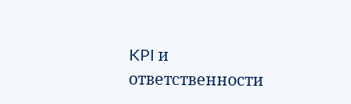KPI и ответственности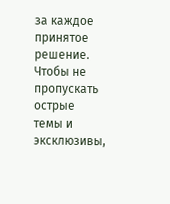за каждое принятое решение.
Чтобы не пропускать острые темы и эксклюзивы,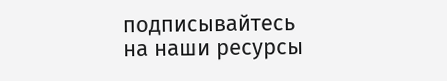подписывайтесь на наши ресурсы